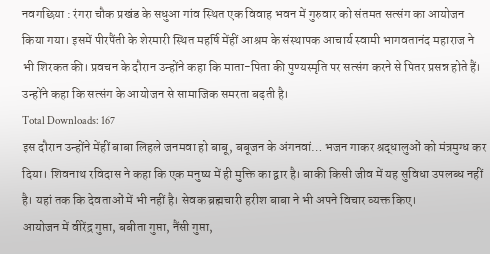नवगछिया : रंगरा चौक प्रखंड के सधुआ गांव स्थित एक विवाह भवन में गुरुवार को संतमत सत्संग का आयोजन किया गया। इसमें पीरपैंती के शेरमारी स्थित महर्षि मेंहीं आश्रम के संस्थापक आचार्य स्वामी भागवतानंद महाराज ने भी शिरकत की। प्रवचन के दौरान उन्होंने कहा कि माता-पिता की पुण्यस्मृति पर सत्संग करने से पितर प्रसन्न होते हैं। उन्होंने कहा कि सत्संग के आयोजन से सामाजिक समरता बढ़ती है।
Total Downloads: 167
इस दौरान उन्होंने मेंहीं बाबा लिहले जनमवा हो बाबू, बबूजन के अंगनवां… भजन गाकर श्रद्धालुओं को मंत्रमुग्ध कर दिया। शिवनाथ रविदास ने कहा कि एक मनुष्य में ही मुक्ति का द्वार है। बाकी किसी जीव में यह सुविधा उपलब्ध नहीं है। यहां तक कि देवताओं में भी नहीं है। सेवक ब्रह्मचारी हरीश बाबा ने भी अपने विचार व्यक्त किए।
आयोजन में वीरेंद्र गुप्ता, बबीता गुप्ता, नैंसी गुप्ता,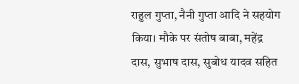राहुल गुप्ता, नैनी गुप्ता आदि ने सहयोग किया। मौके पर संतोष बाबा, महेंद्र दास, सुभाष दास, सुबोध यादव सहित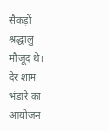सैकड़ों श्रद्धालु मौजूद थे। देर शाम भंडारे का आयोजन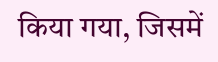किया गया, जिसमें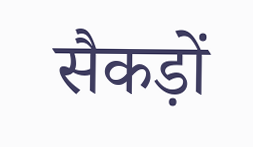सैकड़ों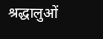श्रद्धालुओं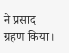ने प्रसाद ग्रहण किया।